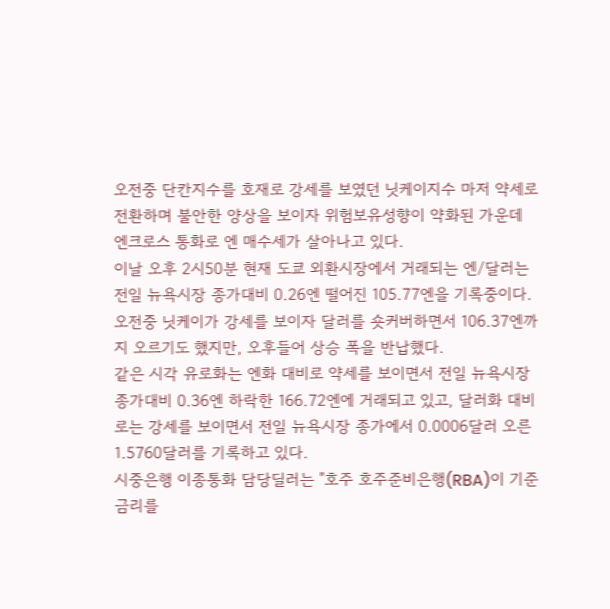오전중 단칸지수를 호재로 강세를 보였던 닛케이지수 마저 약세로 전환하며 불안한 양상을 보이자 위험보유성향이 약화된 가운데 엔크로스 통화로 엔 매수세가 살아나고 있다.
이날 오후 2시50분 현재 도쿄 외환시장에서 거래되는 엔/달러는 전일 뉴욕시장 종가대비 0.26엔 떨어진 105.77엔을 기록중이다. 오전중 닛케이가 강세를 보이자 달러를 숏커버하면서 106.37엔까지 오르기도 했지만, 오후들어 상승 폭을 반납했다.
같은 시각 유로화는 엔화 대비로 약세를 보이면서 전일 뉴욕시장 종가대비 0.36엔 하락한 166.72엔에 거래되고 있고, 달러화 대비로는 강세를 보이면서 전일 뉴욕시장 종가에서 0.0006달러 오른 1.5760달러를 기록하고 있다.
시중은행 이종통화 담당딜러는 "호주 호주준비은행(RBA)이 기준금리를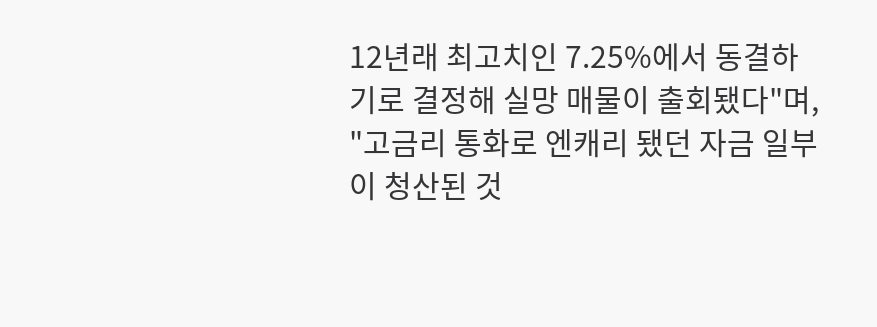12년래 최고치인 7.25%에서 동결하기로 결정해 실망 매물이 출회됐다"며, "고금리 통화로 엔캐리 됐던 자금 일부이 청산된 것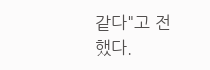같다"고 전했다.